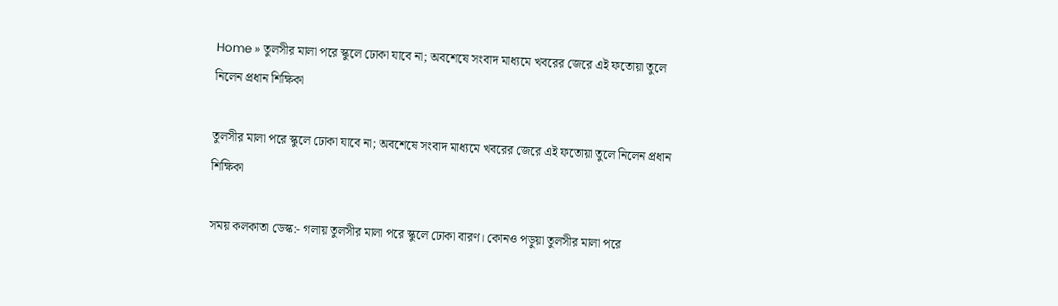Home » তুলসীর মালা পরে স্কুলে ঢোকা যাবে না; অবশেষে সংবাদ মাধ্যমে খবরের জেরে এই ফতোয়া তুলে নিলেন প্রধান শিক্ষিকা

তুলসীর মালা পরে স্কুলে ঢোকা যাবে না; অবশেষে সংবাদ মাধ্যমে খবরের জেরে এই ফতোয়া তুলে নিলেন প্রধান শিক্ষিকা

সময় কলকাতা ডেস্ক:- গলায় তুলসীর মালা পরে স্কুলে ঢোকা বারণ। কোনও পড়ুয়া তুলসীর মালা পরে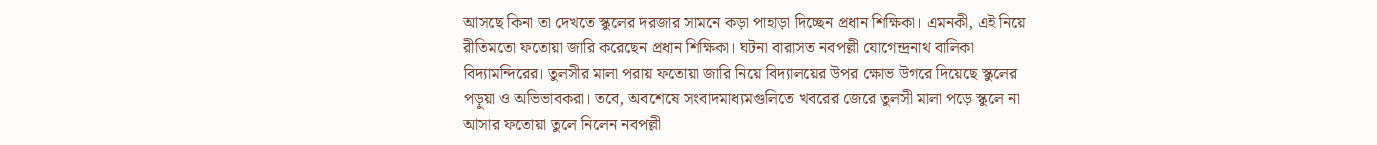আসছে কিনা তা দেখতে স্কুলের দরজার সামনে কড়া পাহাড়া দিচ্ছেন প্রধান শিক্ষিকা। এমনকী, এই নিয়ে রীতিমতো ফতোয়া জারি করেছেন প্রধান শিক্ষিকা। ঘটনা বারাসত নবপল্লী যোগেন্দ্রনাথ বালিকা বিদ্যামন্দিরের। তুলসীর মালা পরায় ফতোয়া জারি নিয়ে বিদ্যালয়ের উপর ক্ষোভ উগরে দিয়েছে স্কুলের পড়ুয়া ও অভিভাবকরা। তবে, অবশেষে সংবাদমাধ্যমগুলিতে খবরের জেরে তুলসী মালা পড়ে স্কুলে না আসার ফতোয়া তুলে নিলেন নবপল্লী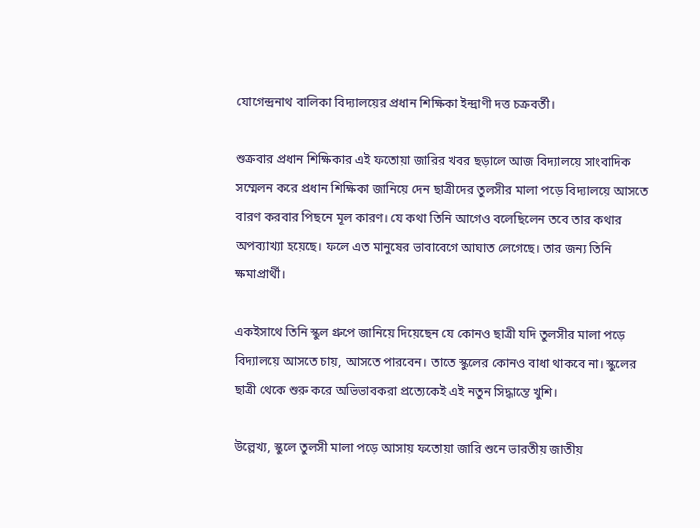যোগেন্দ্রনাথ বালিকা বিদ্যালয়ের প্রধান শিক্ষিকা ইন্দ্রাণী দত্ত চক্রবর্তী।

শুক্রবার প্রধান শিক্ষিকার এই ফতোয়া জারির খবর ছড়ালে আজ বিদ্যালয়ে সাংবাদিক সম্মেলন করে প্রধান শিক্ষিকা জানিয়ে দেন ছাত্রীদের তুলসীর মালা পড়ে বিদ্যালয়ে আসতে বারণ করবার পিছনে মূল কারণ। যে কথা তিনি আগেও বলেছিলেন তবে তার কথার অপব্যাখ্যা হয়েছে। ফলে এত মানুষের ভাবাবেগে আঘাত লেগেছে। তার জন্য তিনি ক্ষমাপ্রার্থী।

একইসাথে তিনি স্কুল গ্রুপে জানিয়ে দিয়েছেন যে কোনও ছাত্রী যদি তুলসীর মালা পড়ে বিদ্যালয়ে আসতে চায়, আসতে পারবেন। তাতে স্কুলের কোনও বাধা থাকবে না। স্কুলের ছাত্রী থেকে শুরু করে অভিভাবকরা প্রত্যেকেই এই নতুন সিদ্ধান্তে খুশি।

উল্লেখ্য, স্কুলে তুলসী মালা পড়ে আসায় ফতোয়া জারি শুনে ভারতীয় জাতীয়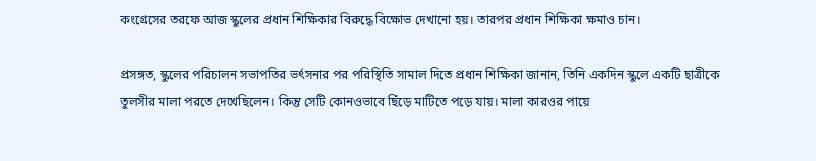কংগ্রেসের তরফে আজ স্কুলের প্রধান শিক্ষিকার বিরুদ্ধে বিক্ষোভ দেখানো হয়। তারপর প্রধান শিক্ষিকা ক্ষমাও চান।

প্রসঙ্গত, স্কুলের পরিচালন সভাপতির ভর্ৎসনার পর পরিস্থিতি সামাল দিতে প্রধান শিক্ষিকা জানান, তিনি একদিন স্কুলে একটি ছাত্রীকে তুলসীর মালা পরতে দেখেছিলেন। কিন্তু সেটি কোনওভাবে ছিঁড়ে মাটিতে পড়ে যায়। মালা কারওর পায়ে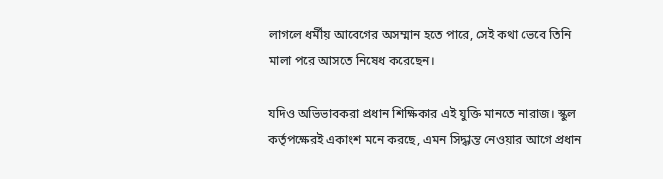লাগলে ধর্মীয় আবেগের অসম্মান হতে পারে, সেই কথা ভেবে তিনি মালা পরে আসতে নিষেধ করেছেন।

যদিও অভিভাবকরা প্রধান শিক্ষিকার এই যুক্তি মানতে নারাজ। স্কুল কর্তৃপক্ষেরই একাংশ মনে করছে, এমন সিদ্ধান্ত নেওয়ার আগে প্রধান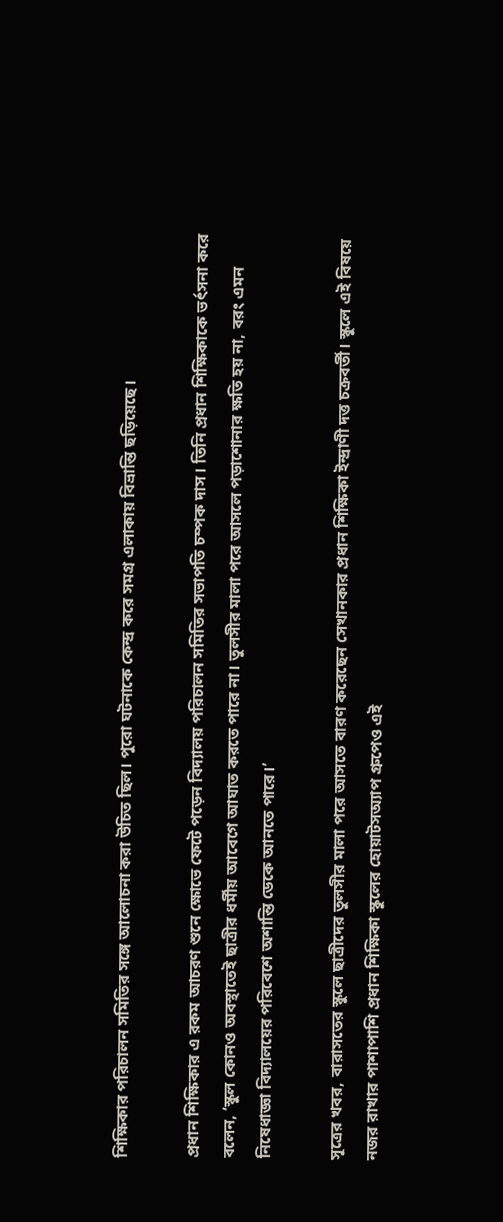শিক্ষিকার পরিচালন সমিতির সঙ্গে আলোচনা করা উচিত ছিল। পুরো ঘটনাকে কেন্দ্র করে সমগ্র এলাকায় বিভ্রান্তি ছড়িয়েছে।

প্রধান শিক্ষিকার এ রকম আচরণ শুনে ক্ষোভে ফেটে পড়েন বিদ্যালয় পরিচালন সমিতির সভাপতি চম্পক দাস। তিনি প্রধান শিক্ষিকাকে ভর্ৎসনা করে বলেন, ‘স্কুল কোনও অবস্থাতেই ছাত্রীর ধর্মীয় আবেগে আঘাত করতে পারে না। তুলসীর মালা পরে আসলে পড়াশোনার ক্ষতি হয় না, বরং এমন নিষেধাজ্ঞা বিদ্যালয়ের পরিবেশে অশান্তি ডেকে আনতে পারে।’

সূত্রের খবর, বারাসতের স্কুলে ছাত্রীদের তুলসীর মালা পরে আসতে বারণ করেছেন সেখানকার প্রধান শিক্ষিকা ইন্দ্রাণী দত্ত চক্রবর্তী। স্কুলে এই বিষয়ে নজর রাখার পাশাপাশি প্রধান শিক্ষিকা স্কুলের হোয়াটসঅ্যাপ গ্রুপেও এই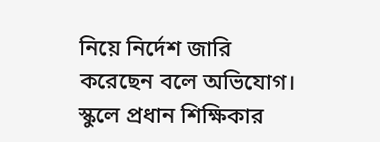নিয়ে নির্দেশ জারি করেছেন বলে অভিযোগ। স্কুলে প্রধান শিক্ষিকার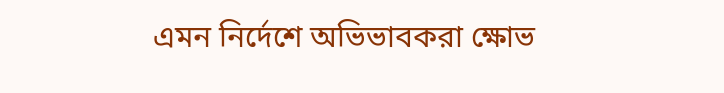এমন নির্দেশে অভিভাবকরা ক্ষোভ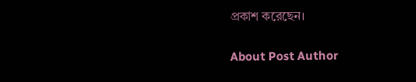প্রকাশ করেছেন।

About Post Author